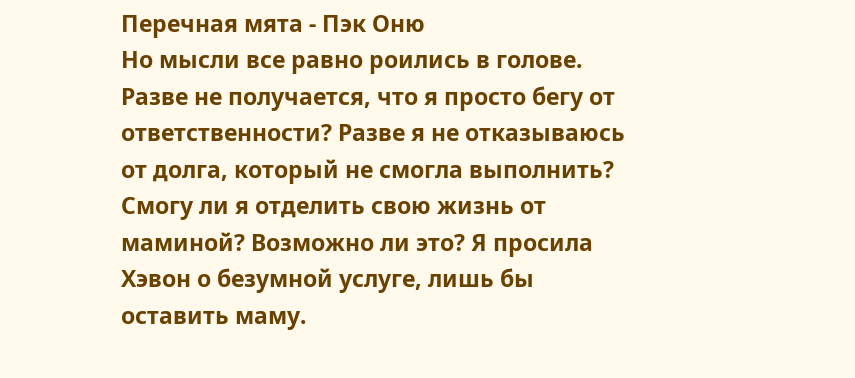Перечная мята - Пэк Оню
Но мысли все равно роились в голове. Разве не получается, что я просто бегу от ответственности? Разве я не отказываюсь от долга, который не смогла выполнить? Смогу ли я отделить свою жизнь от маминой? Возможно ли это? Я просила Хэвон о безумной услуге, лишь бы оставить маму.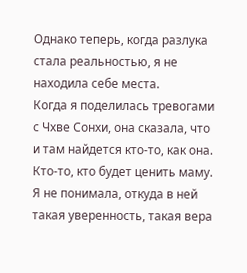Однако теперь, когда разлука стала реальностью, я не находила себе места.
Когда я поделилась тревогами с Чхве Сонхи, она сказала, что и там найдется кто-то, как она. Кто-то, кто будет ценить маму. Я не понимала, откуда в ней такая уверенность, такая вера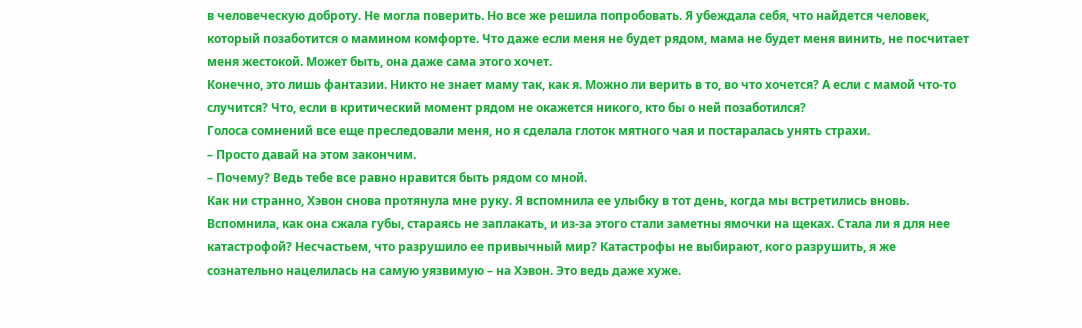в человеческую доброту. Не могла поверить. Но все же решила попробовать. Я убеждала себя, что найдется человек, который позаботится о мамином комфорте. Что даже если меня не будет рядом, мама не будет меня винить, не посчитает меня жестокой. Может быть, она даже сама этого хочет.
Конечно, это лишь фантазии. Никто не знает маму так, как я. Можно ли верить в то, во что хочется? А если с мамой что-то случится? Что, если в критический момент рядом не окажется никого, кто бы о ней позаботился?
Голоса сомнений все еще преследовали меня, но я сделала глоток мятного чая и постаралась унять страхи.
– Просто давай на этом закончим.
– Почему? Ведь тебе все равно нравится быть рядом со мной.
Как ни странно, Хэвон снова протянула мне руку. Я вспомнила ее улыбку в тот день, когда мы встретились вновь. Вспомнила, как она сжала губы, стараясь не заплакать, и из-за этого стали заметны ямочки на щеках. Стала ли я для нее катастрофой? Несчастьем, что разрушило ее привычный мир? Катастрофы не выбирают, кого разрушить, я же сознательно нацелилась на самую уязвимую – на Хэвон. Это ведь даже хуже.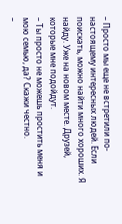– Просто мы еще не встретили по-настоящему интересных людей. Если поискать, можно найти много хороших. Я найду. Уже на новом месте. Друзей, которые мне подойдут.
– Ты просто не можешь простить меня и мою семью, да? Скажи честно.
–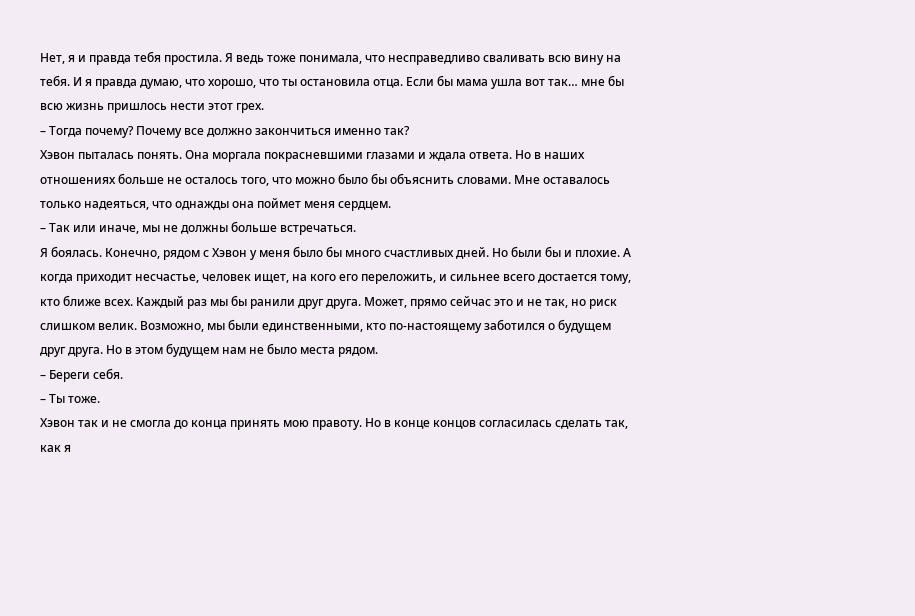Нет, я и правда тебя простила. Я ведь тоже понимала, что несправедливо сваливать всю вину на тебя. И я правда думаю, что хорошо, что ты остановила отца. Если бы мама ушла вот так… мне бы всю жизнь пришлось нести этот грех.
– Тогда почему? Почему все должно закончиться именно так?
Хэвон пыталась понять. Она моргала покрасневшими глазами и ждала ответа. Но в наших отношениях больше не осталось того, что можно было бы объяснить словами. Мне оставалось только надеяться, что однажды она поймет меня сердцем.
– Так или иначе, мы не должны больше встречаться.
Я боялась. Конечно, рядом с Хэвон у меня было бы много счастливых дней. Но были бы и плохие. А когда приходит несчастье, человек ищет, на кого его переложить, и сильнее всего достается тому, кто ближе всех. Каждый раз мы бы ранили друг друга. Может, прямо сейчас это и не так, но риск слишком велик. Возможно, мы были единственными, кто по-настоящему заботился о будущем друг друга. Но в этом будущем нам не было места рядом.
– Береги себя.
– Ты тоже.
Хэвон так и не смогла до конца принять мою правоту. Но в конце концов согласилась сделать так, как я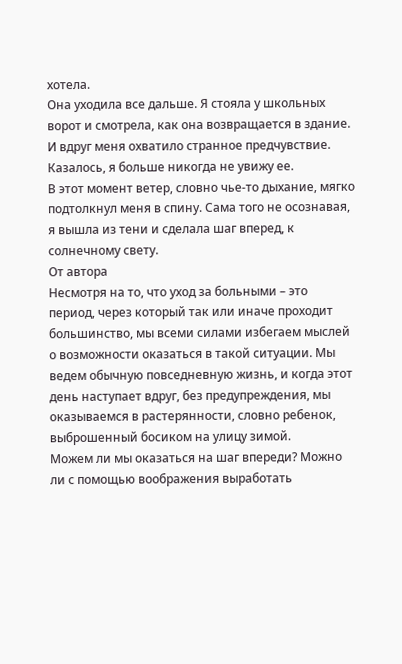хотела.
Она уходила все дальше. Я стояла у школьных ворот и смотрела, как она возвращается в здание. И вдруг меня охватило странное предчувствие. Казалось, я больше никогда не увижу ее.
В этот момент ветер, словно чье-то дыхание, мягко подтолкнул меня в спину. Сама того не осознавая, я вышла из тени и сделала шаг вперед, к солнечному свету.
От автора
Несмотря на то, что уход за больными – это период, через который так или иначе проходит большинство, мы всеми силами избегаем мыслей о возможности оказаться в такой ситуации. Мы ведем обычную повседневную жизнь, и когда этот день наступает вдруг, без предупреждения, мы оказываемся в растерянности, словно ребенок, выброшенный босиком на улицу зимой.
Можем ли мы оказаться на шаг впереди? Можно ли с помощью воображения выработать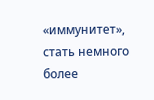«иммунитет», стать немного более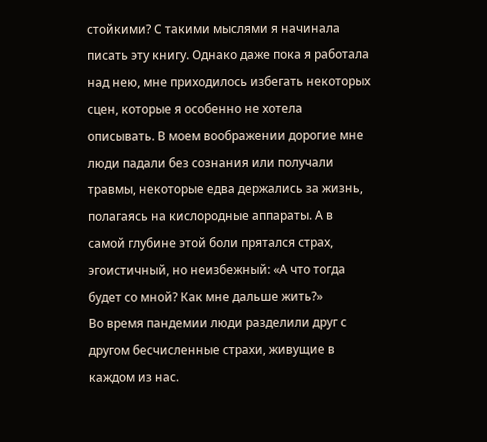стойкими? С такими мыслями я начинала писать эту книгу. Однако даже пока я работала над нею, мне приходилось избегать некоторых сцен, которые я особенно не хотела описывать. В моем воображении дорогие мне люди падали без сознания или получали травмы, некоторые едва держались за жизнь, полагаясь на кислородные аппараты. А в самой глубине этой боли прятался страх, эгоистичный, но неизбежный: «А что тогда будет со мной? Как мне дальше жить?»
Во время пандемии люди разделили друг с другом бесчисленные страхи, живущие в каждом из нас.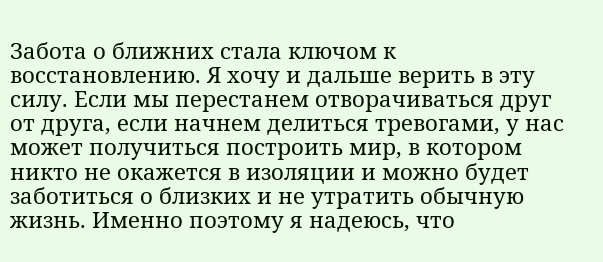Забота о ближних стала ключом к восстановлению. Я хочу и дальше верить в эту силу. Если мы перестанем отворачиваться друг от друга, если начнем делиться тревогами, у нас может получиться построить мир, в котором никто не окажется в изоляции и можно будет заботиться о близких и не утратить обычную жизнь. Именно поэтому я надеюсь, что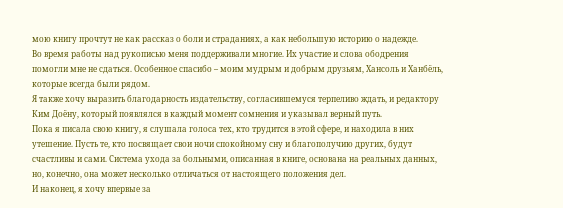мою книгу прочтут не как рассказ о боли и страданиях, а как небольшую историю о надежде.
Во время работы над рукописью меня поддерживали многие. Их участие и слова ободрения помогли мне не сдаться. Особенное спасибо – моим мудрым и добрым друзьям, Хансоль и Ханбёль, которые всегда были рядом.
Я также хочу выразить благодарность издательству, согласившемуся терпеливо ждать, и редактору Ким Доёну, который появлялся в каждый момент сомнения и указывал верный путь.
Пока я писала свою книгу, я слушала голоса тех, кто трудится в этой сфере, и находила в них утешение. Пусть те, кто посвящает свои ночи спокойному сну и благополучию других, будут счастливы и сами. Система ухода за больными, описанная в книге, основана на реальных данных, но, конечно, она может несколько отличаться от настоящего положения дел.
И наконец, я хочу впервые за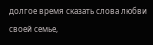долгое время сказать слова любви своей семье,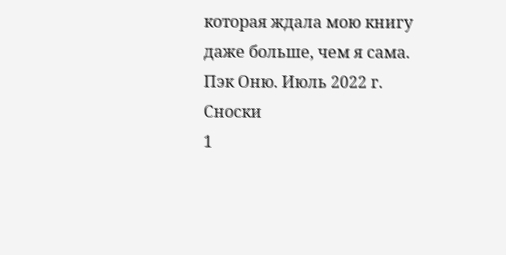которая ждала мою книгу даже больше, чем я сама.
Пэк Оню. Июль 2022 г.
Сноски
1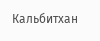Кальбитхан